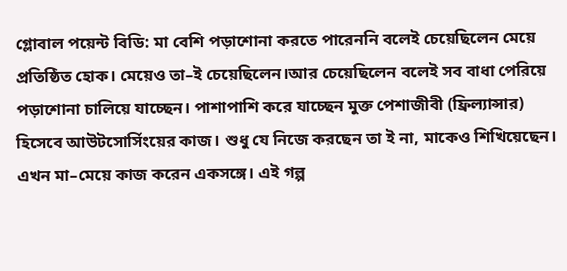গ্লোবাল পয়েন্ট বিডি: মা বেশি পড়াশোনা করতে পারেননি বলেই চেয়েছিলেন মেয়ে প্রতিষ্ঠিত হোক। মেয়েও তা–ই চেয়েছিলেন।আর চেয়েছিলেন বলেই সব বাধা পেরিয়ে পড়াশোনা চালিয়ে যাচ্ছেন। পাশাপাশি করে যাচ্ছেন মুক্ত পেশাজীবী (ফ্রিল্যান্সার) হিসেবে আউটসোর্সিংয়ের কাজ। শুধু যে নিজে করছেন তা ই না, মাকেও শিখিয়েছেন। এখন মা–মেয়ে কাজ করেন একসঙ্গে। এই গল্প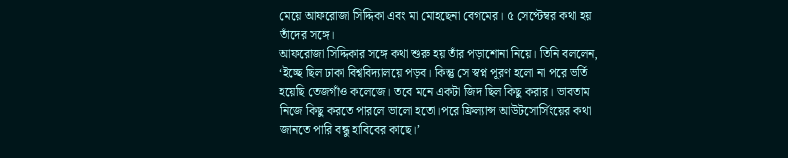মেয়ে আফরোজা সিদ্দিকা এবং মা মোহছেনা বেগমের। ৫ সেপ্টেম্বর কথা হয় তাঁদের সঙ্গে।
আফরোজা সিদ্দিকার সঙ্গে কথা শুরু হয় তাঁর পড়াশোনা নিয়ে। তিনি বললেন, ‘ইচ্ছে ছিল ঢাকা বিশ্ববিদ্যালয়ে পড়ব। কিন্তু সে স্বপ্ন পূরণ হলো না পরে ভর্তি হয়েছি তেজগাঁও কলেজে। তবে মনে একটা জিদ ছিল কিছু করার। ভাবতাম নিজে কিছু করতে পারলে ভালো হতো।পরে ফ্রিল্যান্স আউটসোর্সিংয়ের কথা জানতে পারি বন্ধু হাবিবের কাছে।’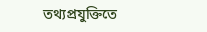তথ্যপ্রযুক্তিতে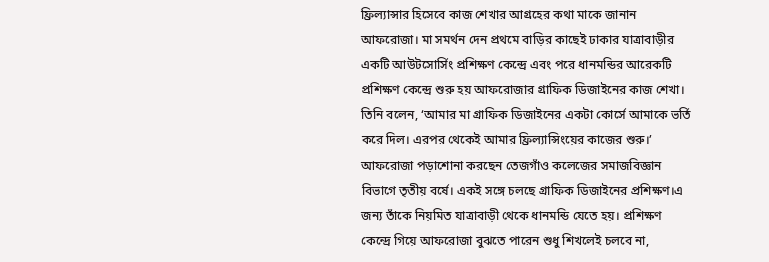ফ্রিল্যান্সার হিসেবে কাজ শেখার আগ্রহের কথা মাকে জানান আফরোজা। মা সমর্থন দেন প্রথমে বাড়ির কাছেই ঢাকার যাত্রাবাড়ীর একটি আউটসোর্সিং প্রশিক্ষণ কেন্দ্রে এবং পরে ধানমন্ডির আরেকটি প্রশিক্ষণ কেন্দ্রে শুরু হয় আফরোজার গ্রাফিক ডিজাইনের কাজ শেখা। তিনি বলেন, ‘আমার মা গ্রাফিক ডিজাইনের একটা কোর্সে আমাকে ভর্তি করে দিল। এরপর থেকেই আমার ফ্রিল্যান্সিংয়ের কাজের শুরু।’
আফরোজা পড়াশোনা করছেন তেজগাঁও কলেজের সমাজবিজ্ঞান বিভাগে তৃতীয় বর্ষে। একই সঙ্গে চলছে গ্রাফিক ডিজাইনের প্রশিক্ষণ।এ জন্য তাঁকে নিয়মিত যাত্রাবাড়ী থেকে ধানমন্ডি যেতে হয়। প্রশিক্ষণ কেন্দ্রে গিয়ে আফরোজা বুঝতে পারেন শুধু শিখলেই চলবে না,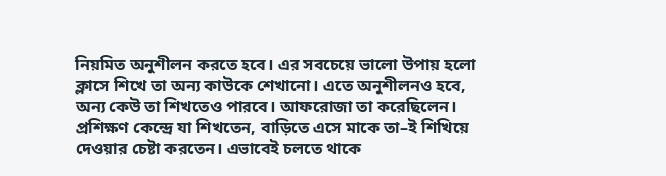নিয়মিত অনুশীলন করতে হবে। এর সবচেয়ে ভালো উপায় হলো ক্লাসে শিখে তা অন্য কাউকে শেখানো। এতে অনুশীলনও হবে, অন্য কেউ তা শিখতেও পারবে। আফরোজা তা করেছিলেন। প্রশিক্ষণ কেন্দ্রে যা শিখতেন, বাড়িতে এসে মাকে তা–ই শিখিয়ে দেওয়ার চেষ্টা করতেন। এভাবেই চলতে থাকে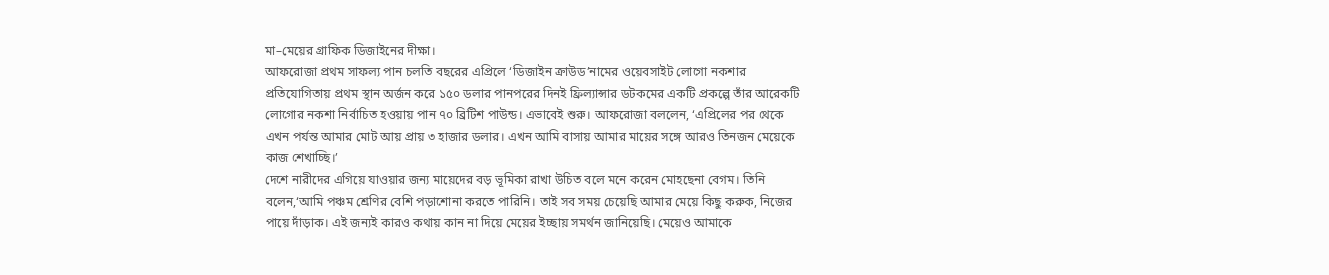মা–মেয়ের গ্রাফিক ডিজাইনের দীক্ষা।
আফরোজা প্রথম সাফল্য পান চলতি বছরের এপ্রিলে ‘ডিজাইন ক্রাউড’নামের ওয়েবসাইট লোগো নকশার প্রতিযোগিতায় প্রথম স্থান অর্জন করে ১৫০ ডলার পানপরের দিনই ফ্রিল্যান্সার ডটকমের একটি প্রকল্পে তাঁর আরেকটি লোগোর নকশা নির্বাচিত হওয়ায় পান ৭০ ব্রিটিশ পাউন্ড। এভাবেই শুরু। আফরোজা বললেন, ‘এপ্রিলের পর থেকে এখন পর্যন্ত আমার মোট আয় প্রায় ৩ হাজার ডলার। এখন আমি বাসায় আমার মায়ের সঙ্গে আরও তিনজন মেয়েকে কাজ শেখাচ্ছি।’
দেশে নারীদের এগিয়ে যাওয়ার জন্য মায়েদের বড় ভূমিকা রাখা উচিত বলে মনে করেন মোহছেনা বেগম। তিনি বলেন,‘আমি পঞ্চম শ্রেণির বেশি পড়াশোনা করতে পারিনি। তাই সব সময় চেয়েছি আমার মেয়ে কিছু করুক, নিজের পায়ে দাঁড়াক। এই জন্যই কারও কথায় কান না দিয়ে মেয়ের ইচ্ছায় সমর্থন জানিয়েছি। মেয়েও আমাকে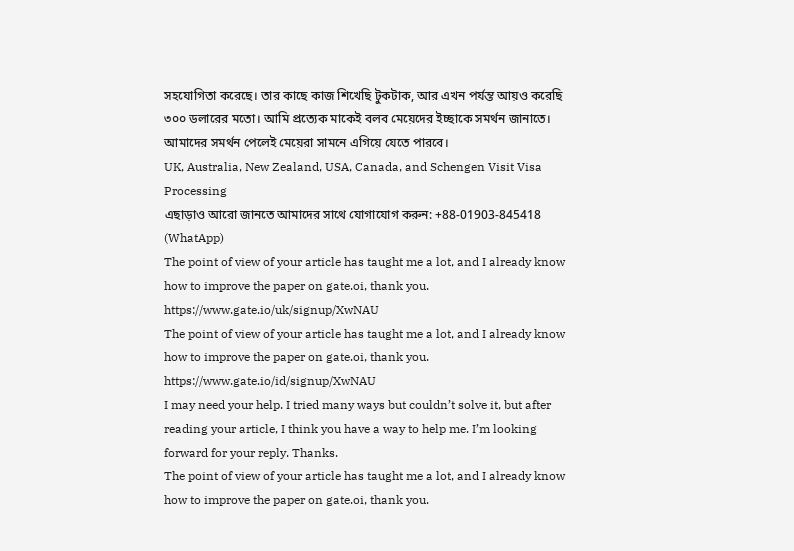সহযোগিতা করেছে। তার কাছে কাজ শিখেছি টুকটাক, আর এখন পর্যন্ত আয়ও করেছি ৩০০ ডলারের মতো। আমি প্রত্যেক মাকেই বলব মেয়েদের ইচ্ছাকে সমর্থন জানাতে। আমাদের সমর্থন পেলেই মেয়েরা সামনে এগিয়ে যেতে পারবে।
UK, Australia, New Zealand, USA, Canada, and Schengen Visit Visa Processing
এছাড়াও আরো জানতে আমাদের সাথে যোগাযোগ করুন: +88-01903-845418 (WhatApp)
The point of view of your article has taught me a lot, and I already know how to improve the paper on gate.oi, thank you. https://www.gate.io/uk/signup/XwNAU
The point of view of your article has taught me a lot, and I already know how to improve the paper on gate.oi, thank you. https://www.gate.io/id/signup/XwNAU
I may need your help. I tried many ways but couldn’t solve it, but after reading your article, I think you have a way to help me. I’m looking forward for your reply. Thanks.
The point of view of your article has taught me a lot, and I already know how to improve the paper on gate.oi, thank you.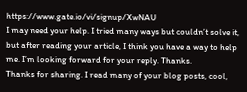https://www.gate.io/vi/signup/XwNAU
I may need your help. I tried many ways but couldn’t solve it, but after reading your article, I think you have a way to help me. I’m looking forward for your reply. Thanks.
Thanks for sharing. I read many of your blog posts, cool,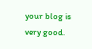your blog is very good.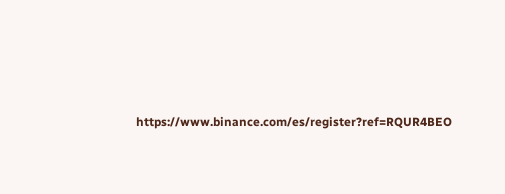https://www.binance.com/es/register?ref=RQUR4BEO